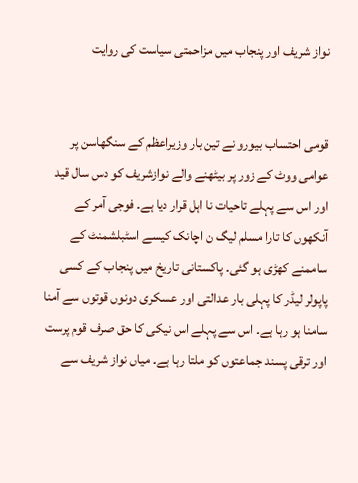نواز شریف اور پنجاب میں مزاحمتی سیاست کی روایت


قومی احتساب بیورو نے تین بار وزیراعظم کے سنگھاسن پر عوامی ووٹ کے زور پر بیٹھنے والے نوازشریف کو دس سال قید اور اس سے پہلے تاحیات نا اہل قرار دیا ہے۔ فوجی آمر کے آنکھوں کا تارا مسلم لیگ ن اچانک کیسے اسٹبلشمنٹ کے ساممنے کھڑی ہو گئی۔ پاکستانی تاریخ میں پنجاب کے کسی پاپولر لیڈر کا پہلی بار عدالتی اور عسکری دونوں قوتوں سے آمنا سامنا ہو رہا ہے۔ اس سے پہلے اس نیکی کا حق صرف قوم پرست اور ترقی پسند جماعتوں کو ملتا رہا ہے۔ میاں نواز شریف سے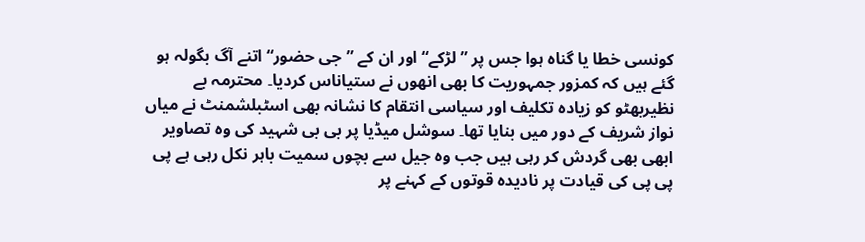کونسی خطا یا گناہ ہوا جس پر ”لڑکے“ اور ان کے ”جی حضور“ اتنے آگ بگولہ ہو گئے ہیں کہ کمزور جمہوریت کا بھی انھوں نے ستیاناس کردیا۔ محترمہ بے نظیربھٹو کو زیادہ تکلیف اور سیاسی انتقام کا نشانہ بھی اسٹبلشمنٹ نے میاں نواز شریف کے دور میں بنایا تھا۔ سوشل میڈیا پر بی بی شہید کی وہ تصاویر ابھی بھی گردش کر رہی ہیں جب وہ جیل سے بچوں سمیت باہر نکل رہی ہے پی پی پی کی قیادت پر نادیدہ قوتوں کے کہنے پر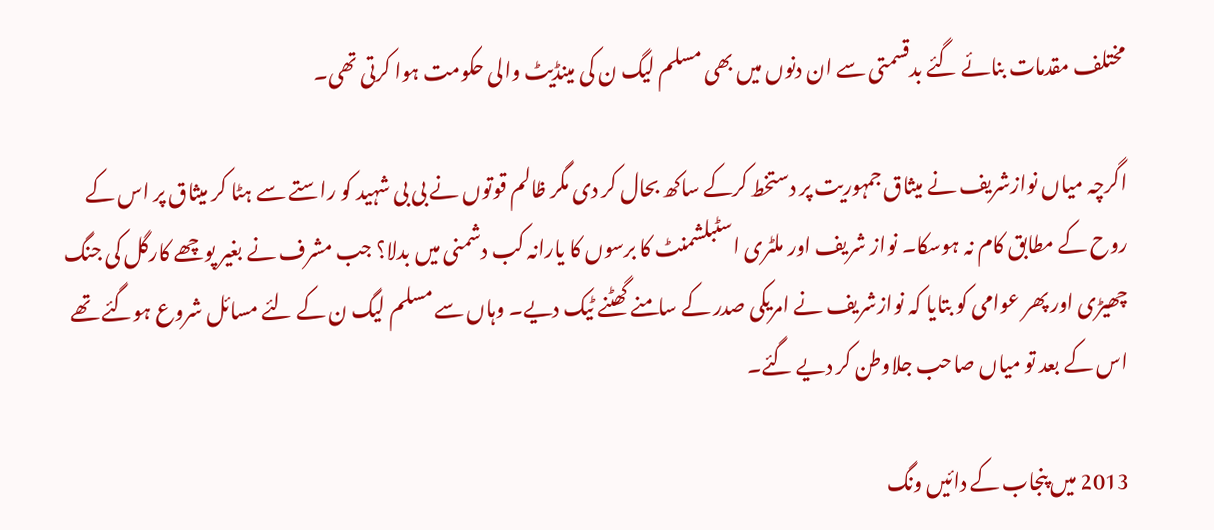مختلف مقدمات بنائے گئے بدقسمتی سے ان دنوں میں بھی مسلم لیگ ن کی مینڈیٹ والی حکومت ہوا کرتی تھی۔

اگرچہ میاں نوازشریف نے میثاق جمہوریت پر دستخط کرکے ساکھ بحال کر دی مگر ظالم قوتوں نے بی بی شہید کو راستے سے ہٹا کر میثاق پر اس کے روح کے مطابق کام نہ ہوسکا۔ نواز شریف اور ملٹری اسٹبلشمنٹ کا برسوں کا یارانہ کب دشمنی میں بدلا؟ جب مشرف نے بغیر پوچھے کارگل کی جنگ چھیڑی اور پھر عوامی کو بتایا کہ نوازشریف نے امریکی صدر کے سامنے گھٹنے ٹیک دیے۔ وہاں سے مسلم لیگ ن کے لئے مسائل شروع ہوگئے تھے اس کے بعد تو میاں صاحب جلاوطن کر دیے گئے۔

2013 میں پنجاب کے دائیں ونگ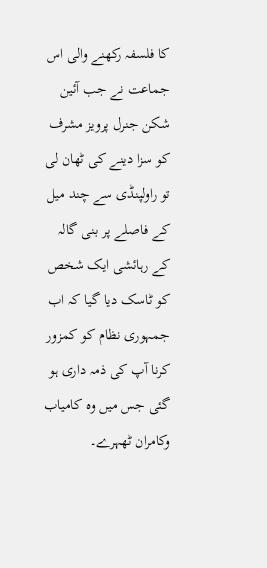کا فلسفہ رکھنے والی اس جماعت نے جب آئین شکن جنرل پرویز مشرف کو سزا دینے کی ٹھان لی تو راولپنڈی سے چند میل کے فاصلے پر بنی گالہ کے رہائشی ایک شخص کو ٹاسک دیا گیا کہ اب جمہوری نظام کو کمزور کرنا آپ کی ذمہ داری ہو گئی جس میں وہ کامیاب وکامران ٹھہرے۔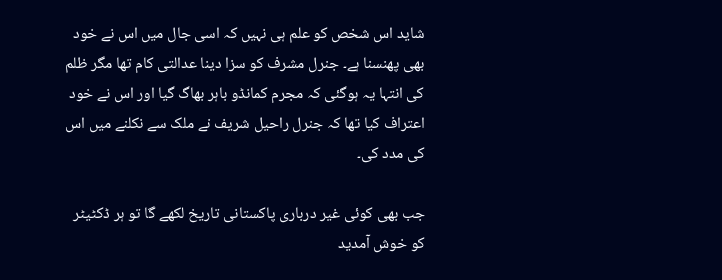شاید اس شخص کو علم ہی نہیں کہ اسی جال میں اس نے خود بھی پھنسنا ہے۔ جنرل مشرف کو سزا دینا عدالتی کام تھا مگر ظلم کی انتہا یہ ہوگئی کہ مجرم کمانڈو باہر بھاگ گیا اور اس نے خود اعتراف کیا تھا کہ جنرل راحیل شریف نے ملک سے نکلنے میں اس کی مدد کی۔

جب بھی کوئی غیر درباری پاکستانی تاریخ لکھے گا تو ہر ڈکٹیٹر کو خوش آمدید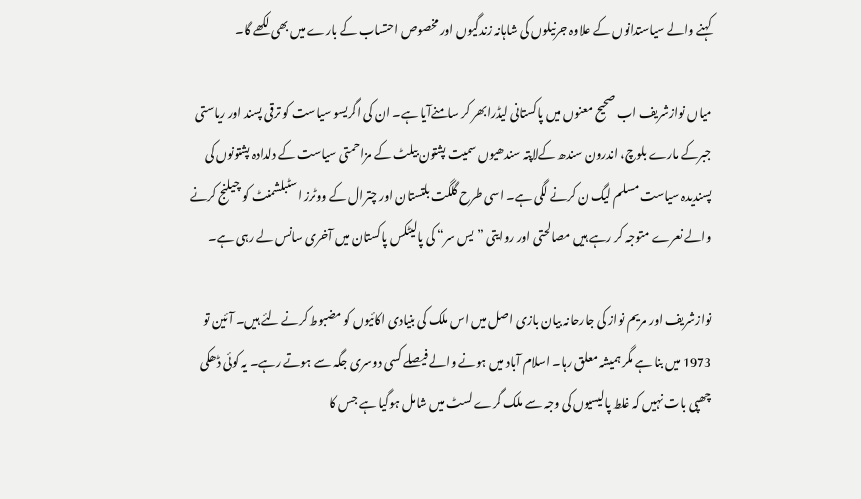کہنے والے سیاستدانوں کے علاوہ جرنیلوں کی شاہانہ زندگیوں اور مخصوص احتساب کے بارے میں بھی لکھے گا۔

میاں نوازشریف اب صحیح معنوں میں پاکستانی لیڈرابھر کر سامنےآیا ہے۔ ان کی اگریسو سیاست کو ترقی پسند اور ریاستی جبرکے مارے بلوچ، اندرون سندھ کےلاپتہ سندھیوں سمیت پشتون بیلٹ کے مزاحمتی سیاست کے دلدادہ پشتونوں کی پسندیدہ سیاست مسلم لیگ ن کرنے لگی ہے۔ اسی طرح گلگت بلتستان اور چترال کے ووٹرز اسٹبلشمنٹ کو چیلنج کرنے والے نعرے متوجہ کر رہے ہیں مصالحتی اور روایتی ”یس سر“ کی پالیٹکس پاکستان میں آخری سانس لے رہی ہے۔

نوازشریف اور مریم نواز کی جارحانہ بیان بازی اصل میں اس ملک کی بنیادی اکائیوں کو مضبوط کرنے لئے ہیں۔ آئین تو 1973 میں بنا ہے مگر ہمیشہ معلق رہا۔ اسلام آباد میں ہونے والے فیصلے کسی دوسری جگہ سے ہوتے رہے۔ یہ کوئی ڈھکی چھپی بات نہیں کہ غلط پالیسیوں کی وجہ سے ملک گرے لسٹ میں شامل ہوگیا ہے جس کا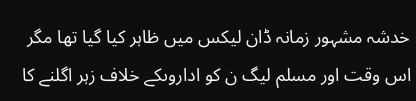خدشہ مشہور زمانہ ڈان لیکس میں ظاہر کیا گیا تھا مگر اس وقت اور مسلم لیگ ن کو اداروںکے خلاف زہر اگلنے کا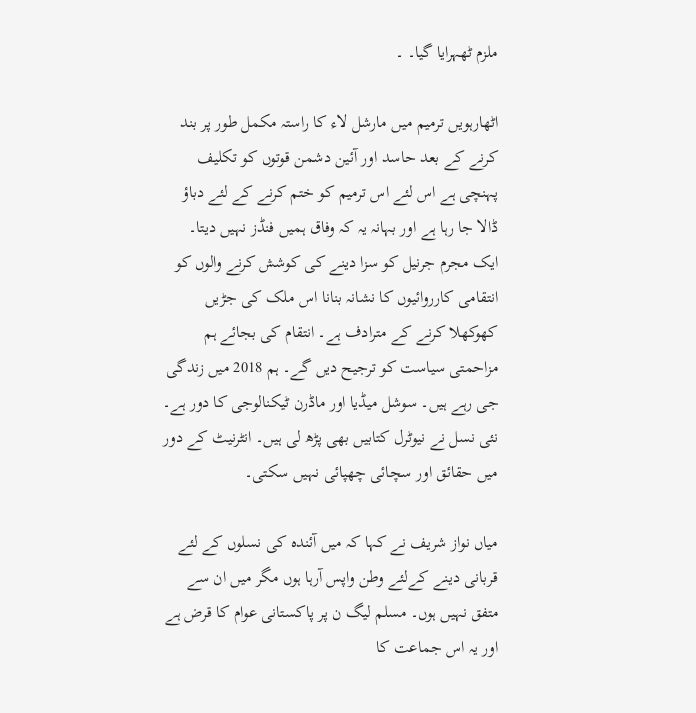ملزم ٹھہرایا گیا۔ ۔

اٹھارہویں ترمیم میں مارشل لاء کا راستہ مکمل طور پر بند کرنے کے بعد حاسد اور آئین دشمن قوتوں کو تکلیف پہنچی ہے اس لئے اس ترمیم کو ختم کرنے کے لئے دباؤ ڈالا جا رہا ہے اور بہانہ یہ کہ وفاق ہمیں فنڈز نہیں دیتا۔ ایک مجرم جرنیل کو سزا دینے کی کوشش کرنے والوں کو انتقامی کارروائیوں کا نشانہ بنانا اس ملک کی جڑیں کھوکھلا کرنے کے مترادف ہے۔ انتقام کی بجائے ہم مزاحمتی سیاست کو ترجیح دیں گے۔ ہم 2018 میں زندگی جی رہے ہیں۔ سوشل میڈیا اور ماڈرن ٹیکنالوجی کا دور ہے۔ نئی نسل نے نیوٹرل کتابیں بھی پڑھ لی ہیں۔ انٹرنیٹ کے دور میں حقائق اور سچائی چھپائی نہیں سکتی۔

میاں نواز شریف نے کہا کہ میں آئندہ کی نسلوں کے لئے قربانی دینے کےلئے وطن واپس آرہا ہوں مگر میں ان سے متفق نہیں ہوں۔ مسلم لیگ ن پر پاکستانی عوام کا قرض ہے اور یہ اس جماعت کا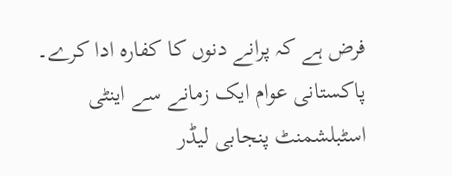فرض ہے کہ پرانے دنوں کا کفارہ ادا کرے۔ پاکستانی عوام ایک زمانے سے اینٹی اسٹبلشمنٹ پنجابی لیڈر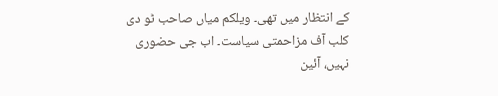کے انتظار میں تھی۔ ویلکم میاں صاحب ٹو دی کلب آف مزاحمتی سیاست۔ اب جی حضوری نہیں، آئین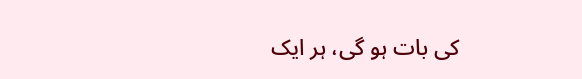کی بات ہو گی، ہر ایک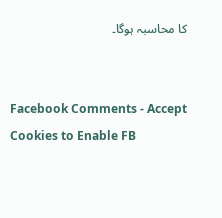کا محاسبہ ہوگا۔


Facebook Comments - Accept Cookies to Enable FB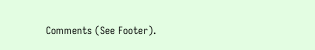Comments (See Footer).